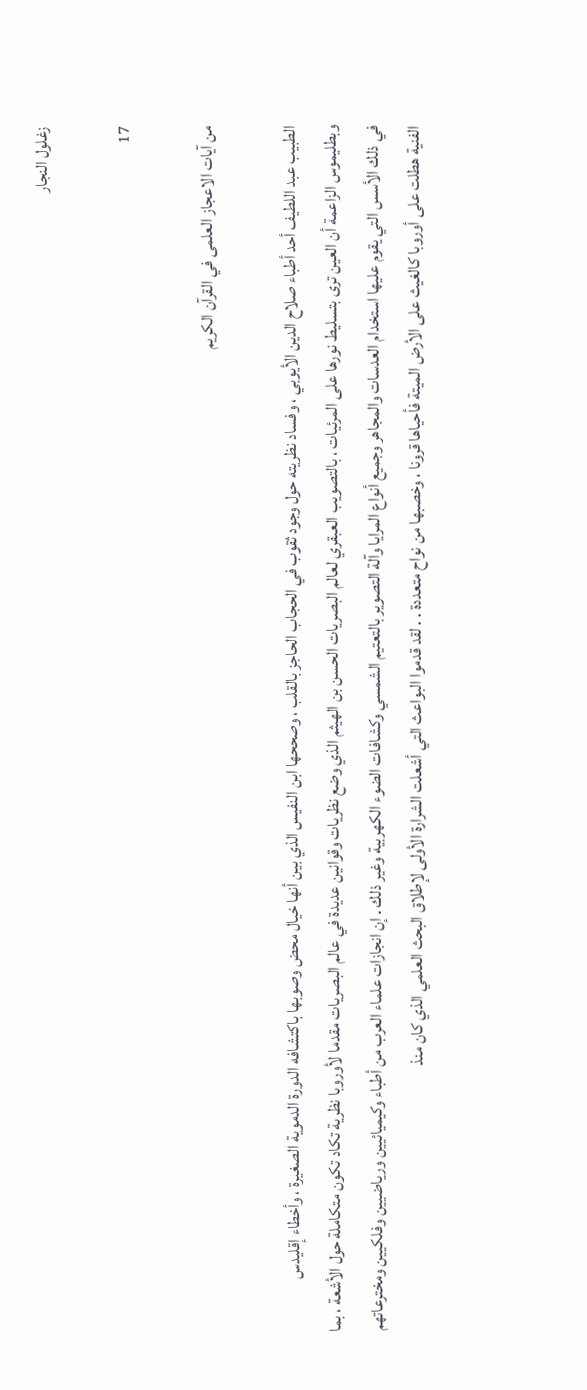زغلول النجار

17

من آيات الاعجاز العلمى في القرآن الكريم

الطبيب عبد اللطيف أحد أطباء صلاح الدين الأيوبي ، وفساد نظريته حول وجود ثقوب في الحجاب الحاجز بالقلب ، وصححها ابن النفيس الذي بين أنها خيال محض وصوبها باكتشافه الدورة الدموية الصغيرة ، وأخطاء إقليدس وبطليموس الزاعمة أن العين ترى بتسليط نورها على المرئيات ، بالتصويب العبقري لعالم البصريات الحسن بن الهيثم الذي وضع نظريات وقوانين عديدة في عالم البصريات مقدما لأوروبا نظرية تكاد تكون متكاملة حول الأشعة ، بما في ذلك الأسس التي يقوم عليها استخدام العدسات والمجاهر وجميع أنواع المرايا وآلة التصوير بالتعتيم الشمسي وكشافات الضوء الكهربية وغير ذلك . إن انجازات علماء العرب من أطباء وكيميائيين ورياضيين وفلكيين ومخترعاتهم الفنية هطلت على أوروبا كالغيث على الأرض الميتة فأحياها قرونا ، وخصبها من نواح متعددة . . لقد قدموا البواعث التي أشعلت الشرارة الأولى لإطلاق البحث العلمي الذي كان منذ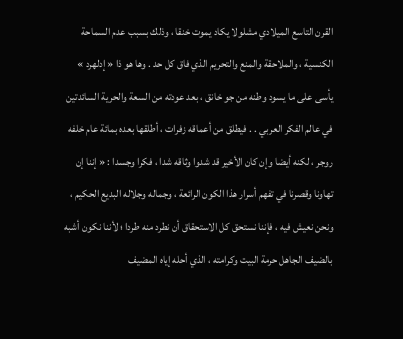القرن التاسع الميلادي مشلولا يكاد يموت خنقا ، وذلك بسبب عدم السماحة الكنسية ، والملاحقة والمنع والتحريم الذي فاق كل حد . وها هو ذا « إدلهرد » يأسى على ما يسود وطنه من جو خانق ، بعد عودته من السعة والحرية السائدتين في عالم الفكر العربي . . فيطلق من أعماقه زفرات ، أطلقها بعده بمائة عام خلفه روجر ، لكنه أيضا وإن كان الأخير قد شدوا وثاقه شدا ، فكرا وجسدا : « إننا إن تهاونا وقصرنا في تفهم أسرار هذا الكون الرائعة ، وجماله وجلاله البديع الحكيم ، ونحن نعيش فيه ، فإننا نستحق كل الاستحقاق أن نطرد منه طردا ؛ لأننا نكون أشبه بالضيف الجاهل حرمة البيت وكرامته ، الذي أحله إياه المضيف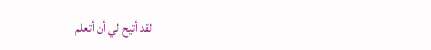لقد أتيح لي أن أتعلم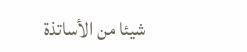شيئا من الأساتذة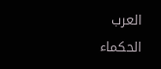العرب الحكماء